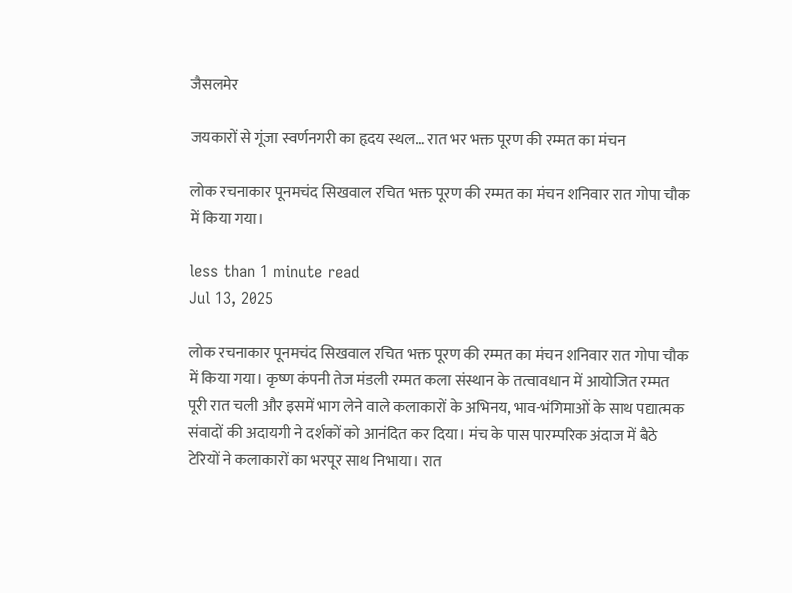जैसलमेर

जयकारों से गूंजा स्वर्णनगरी का हृदय स्थल… रात भर भक्त पूरण की रम्मत का मंचन

लोक रचनाकार पूनमचंद सिखवाल रचित भक्त पूरण की रम्मत का मंचन शनिवार रात गोपा चौक में किया गया।

less than 1 minute read
Jul 13, 2025

लोक रचनाकार पूनमचंद सिखवाल रचित भक्त पूरण की रम्मत का मंचन शनिवार रात गोपा चौक में किया गया। कृष्ण कंपनी तेज मंडली रम्मत कला संस्थान के तत्वावधान में आयोजित रम्मत पूरी रात चली और इसमें भाग लेने वाले कलाकारों के अभिनय, भाव-भंगिमाओं के साथ पद्यात्मक संवादों की अदायगी ने दर्शकों को आनंदित कर दिया। मंच के पास पारम्परिक अंदाज में बैठे टेरियों ने कलाकारों का भरपूर साथ निभाया। रात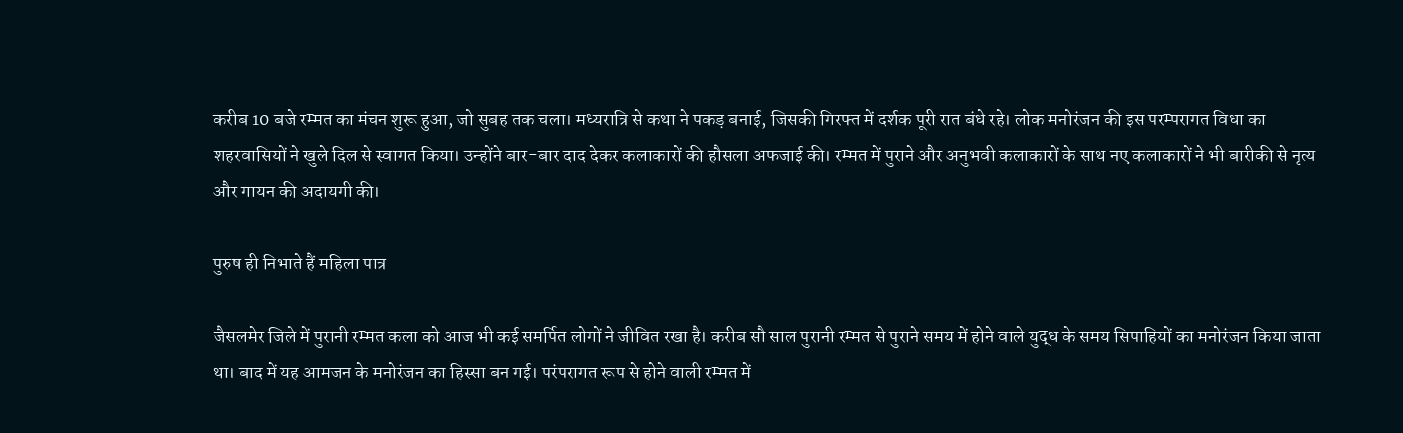करीब 10 बजे रम्मत का मंचन शुरू हुआ, जो सुबह तक चला। मध्यरात्रि से कथा ने पकड़ बनाई, जिसकी गिरफ्त में दर्शक पूरी रात बंधे रहे। लोक मनोरंजन की इस परम्परागत विधा का शहरवासियों ने खुले दिल से स्वागत किया। उन्होंने बार-बार दाद देकर कलाकारों की हौसला अफजाई की। रम्मत में पुराने और अनुभवी कलाकारों के साथ नए कलाकारों ने भी बारीकी से नृत्य और गायन की अदायगी की।

पुरुष ही निभाते हैं महिला पात्र

जैसलमेर जिले में पुरानी रम्मत कला को आज भी कई समर्पित लोगों ने जीवित रखा है। करीब सौ साल पुरानी रम्मत से पुराने समय में होने वाले युद्ध के समय सिपाहियों का मनोरंजन किया जाता था। बाद में यह आमजन के मनोरंजन का हिस्सा बन गई। परंपरागत रूप से होने वाली रम्मत में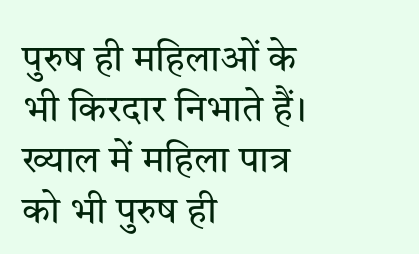पुरुष ही महिलाओं के भी किरदार निभाते हैं। ख्याल में महिला पात्र को भी पुरुष ही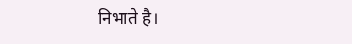निभाते है।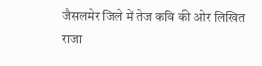जैसलमेर जिले में तेज कवि की ओर लिखित राजा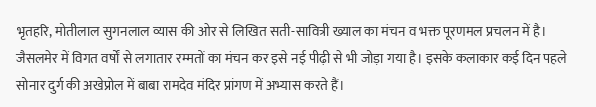भृतहरि, मोतीलाल सुगनलाल व्यास की ओर से लिखित सती-सावित्री ख्याल का मंचन व भक्त पूरणमल प्रचलन में है। जैसलमेर में विगत वर्षों से लगातार रम्मतों का मंचन कर इसे नई पीढ़ी से भी जोड़ा गया है। इसके कलाकार कई दिन पहले सोनार दुर्ग की अखेप्रोल में बाबा रामदेव मंदिर प्रांगण में अभ्यास करते हैं।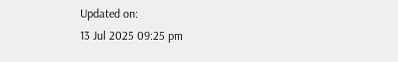Updated on:
13 Jul 2025 09:25 pm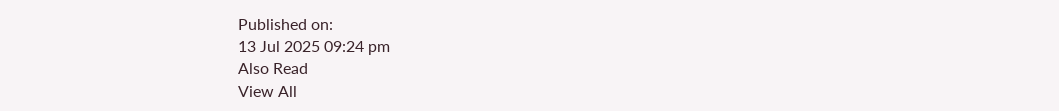Published on:
13 Jul 2025 09:24 pm
Also Read
View All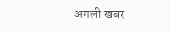अगली खबर